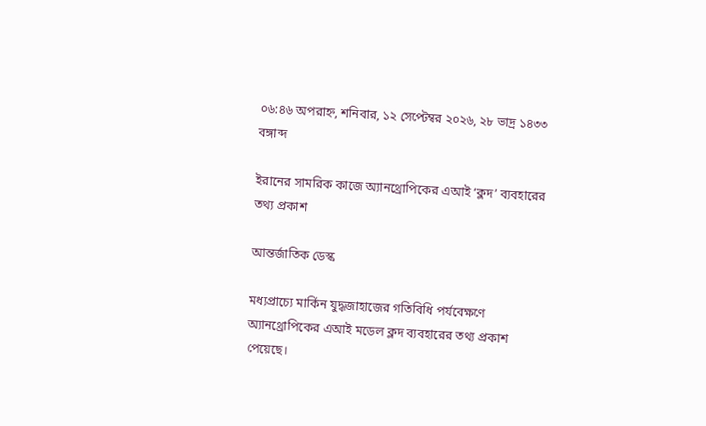০৬:৪৬ অপরাহ্ন, শনিবার, ১২ সেপ্টেম্বর ২০২৬, ২৮ ভাদ্র ১৪৩৩ বঙ্গাব্দ

ইরানের সামরিক কাজে অ্যানথ্রোপিকের এআই ‘ক্লদ’ ব্যবহারের তথ্য প্রকাশ

আন্তর্জাতিক ডেস্ক

মধ্যপ্রাচ্যে মার্কিন যুদ্ধজাহাজের গতিবিধি পর্যবেক্ষণে অ্যানথ্রোপিকের এআই মডেল ক্লদ ব্যবহারের তথ্য প্রকাশ পেয়েছে।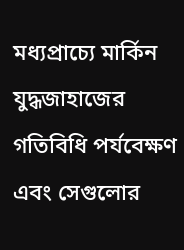মধ্যপ্রাচ্যে মার্কিন যুদ্ধজাহাজের গতিবিধি পর্যবেক্ষণ এবং সেগুলোর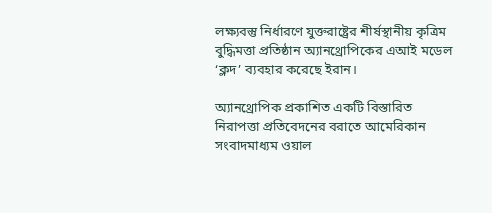লক্ষ্যবস্তু নির্ধারণে যুক্তরাষ্ট্রের শীর্ষস্থানীয় কৃত্রিম বুদ্ধিমত্তা প্রতিষ্ঠান অ্যানথ্রোপিকের এআই মডেল ‘ক্লদ’ ব্যবহার করেছে ইরান।

অ্যানথ্রোপিক প্রকাশিত একটি বিস্তারিত নিরাপত্তা প্রতিবেদনের বরাতে আমেরিকান সংবাদমাধ্যম ওয়াল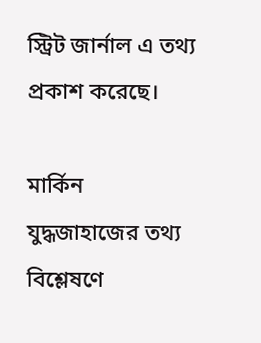স্ট্রিট জার্নাল এ তথ্য প্রকাশ করেছে।

মার্কিন যুদ্ধজাহাজের তথ্য বিশ্লেষণে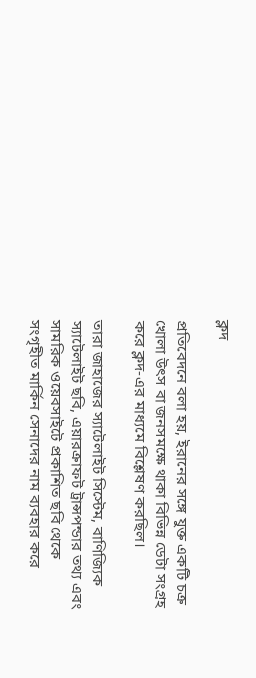ক্লদ

প্রতিবেদনে বলা হয়, ইরানের সঙ্গে যুক্ত একটি চক্র খোলা উৎস বা জনসমক্ষে থাকা বিভিন্ন ডেটা সংগ্রহ করে ক্লদ-এর মাধ্যমে বিশ্লেষণ করছিল।

তারা জাহাজের স্যাটেলাইট সিস্টেম, বাণিজ্যিক স্যাটেলাইট ছবি, এয়ারক্রাফট ট্রান্সপন্ডার তথ্য এবং সামরিক ওয়েবসাইটে প্রকাশিত ছবি থেকে সংগৃহীত মার্কিন সেনাদের নাম ব্যবহার করে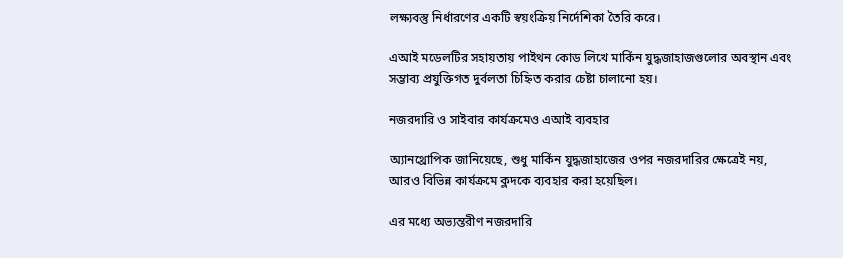লক্ষ্যবস্তু নির্ধারণের একটি স্বয়ংক্রিয় নির্দেশিকা তৈরি করে।

এআই মডেলটির সহায়তায় পাইথন কোড লিখে মার্কিন যুদ্ধজাহাজগুলোর অবস্থান এবং সম্ভাব্য প্রযুক্তিগত দুর্বলতা চিহ্নিত করার চেষ্টা চালানো হয়।

নজরদারি ও সাইবার কার্যক্রমেও এআই ব্যবহার

অ্যানথ্রোপিক জানিয়েছে, শুধু মার্কিন যুদ্ধজাহাজের ওপর নজরদারির ক্ষেত্রেই নয়, আরও বিভিন্ন কার্যক্রমে ক্লদকে ব্যবহার করা হয়েছিল।

এর মধ্যে অভ্যন্তরীণ নজরদারি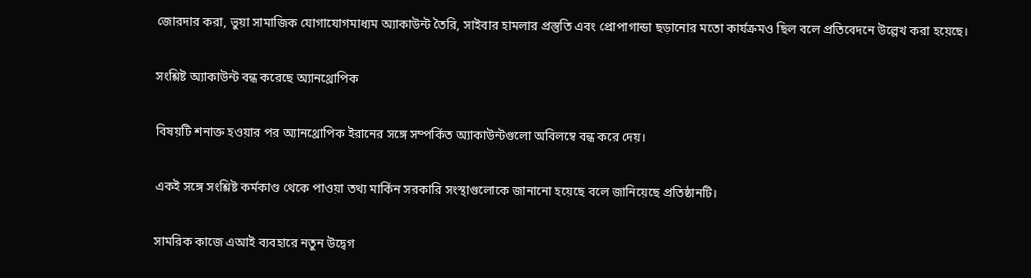জোরদার করা, ভুয়া সামাজিক যোগাযোগমাধ্যম অ্যাকাউন্ট তৈরি, সাইবার হামলার প্রস্তুতি এবং প্রোপাগান্ডা ছড়ানোর মতো কার্যক্রমও ছিল বলে প্রতিবেদনে উল্লেখ করা হয়েছে।

সংশ্লিষ্ট অ্যাকাউন্ট বন্ধ করেছে অ্যানথ্রোপিক

বিষয়টি শনাক্ত হওয়ার পর অ্যানথ্রোপিক ইরানের সঙ্গে সম্পর্কিত অ্যাকাউন্টগুলো অবিলম্বে বন্ধ করে দেয়।

একই সঙ্গে সংশ্লিষ্ট কর্মকাণ্ড থেকে পাওয়া তথ্য মার্কিন সরকারি সংস্থাগুলোকে জানানো হয়েছে বলে জানিয়েছে প্রতিষ্ঠানটি।

সামরিক কাজে এআই ব্যবহারে নতুন উদ্বেগ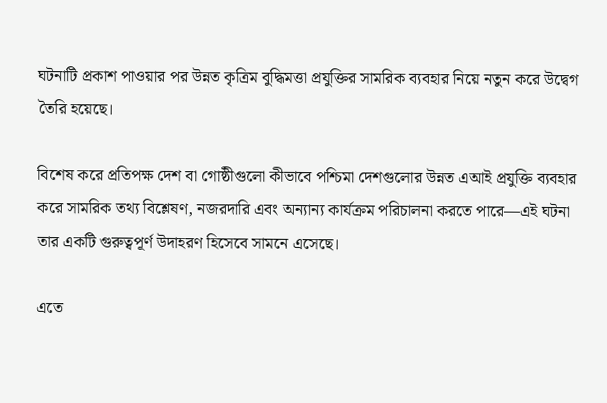ঘটনাটি প্রকাশ পাওয়ার পর উন্নত কৃত্রিম বুদ্ধিমত্তা প্রযুক্তির সামরিক ব্যবহার নিয়ে নতুন করে উদ্বেগ তৈরি হয়েছে।

বিশেষ করে প্রতিপক্ষ দেশ বা গোষ্ঠীগুলো কীভাবে পশ্চিমা দেশগুলোর উন্নত এআই প্রযুক্তি ব্যবহার করে সামরিক তথ্য বিশ্লেষণ, নজরদারি এবং অন্যান্য কার্যক্রম পরিচালনা করতে পারে—এই ঘটনা তার একটি গুরুত্বপূর্ণ উদাহরণ হিসেবে সামনে এসেছে।

এতে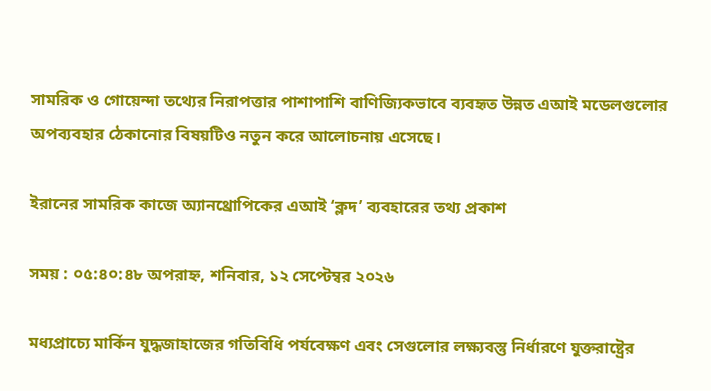সামরিক ও গোয়েন্দা তথ্যের নিরাপত্তার পাশাপাশি বাণিজ্যিকভাবে ব্যবহৃত উন্নত এআই মডেলগুলোর অপব্যবহার ঠেকানোর বিষয়টিও নতুন করে আলোচনায় এসেছে।

ইরানের সামরিক কাজে অ্যানথ্রোপিকের এআই ‘ক্লদ’ ব্যবহারের তথ্য প্রকাশ

সময় : ০৫:৪০:৪৮ অপরাহ্ন, শনিবার, ১২ সেপ্টেম্বর ২০২৬

মধ্যপ্রাচ্যে মার্কিন যুদ্ধজাহাজের গতিবিধি পর্যবেক্ষণ এবং সেগুলোর লক্ষ্যবস্তু নির্ধারণে যুক্তরাষ্ট্রের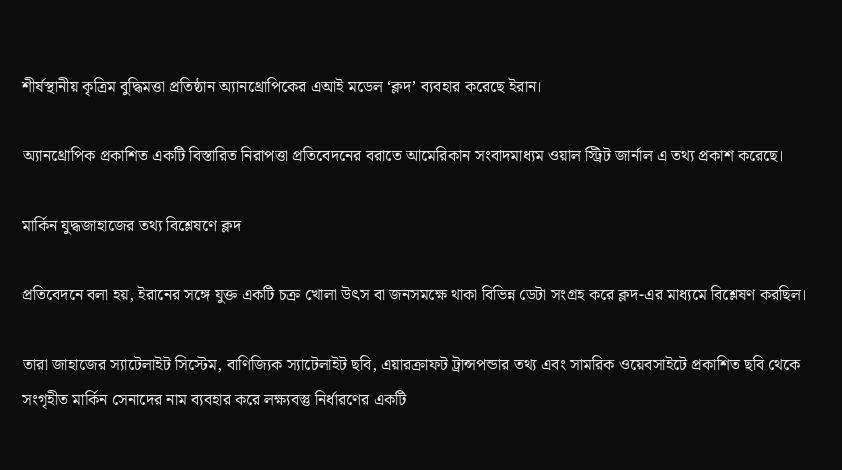শীর্ষস্থানীয় কৃত্রিম বুদ্ধিমত্তা প্রতিষ্ঠান অ্যানথ্রোপিকের এআই মডেল ‘ক্লদ’ ব্যবহার করেছে ইরান।

অ্যানথ্রোপিক প্রকাশিত একটি বিস্তারিত নিরাপত্তা প্রতিবেদনের বরাতে আমেরিকান সংবাদমাধ্যম ওয়াল স্ট্রিট জার্নাল এ তথ্য প্রকাশ করেছে।

মার্কিন যুদ্ধজাহাজের তথ্য বিশ্লেষণে ক্লদ

প্রতিবেদনে বলা হয়, ইরানের সঙ্গে যুক্ত একটি চক্র খোলা উৎস বা জনসমক্ষে থাকা বিভিন্ন ডেটা সংগ্রহ করে ক্লদ-এর মাধ্যমে বিশ্লেষণ করছিল।

তারা জাহাজের স্যাটেলাইট সিস্টেম, বাণিজ্যিক স্যাটেলাইট ছবি, এয়ারক্রাফট ট্রান্সপন্ডার তথ্য এবং সামরিক ওয়েবসাইটে প্রকাশিত ছবি থেকে সংগৃহীত মার্কিন সেনাদের নাম ব্যবহার করে লক্ষ্যবস্তু নির্ধারণের একটি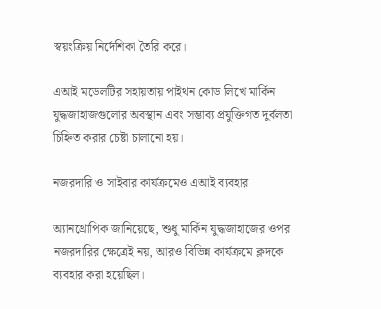স্বয়ংক্রিয় নির্দেশিকা তৈরি করে।

এআই মডেলটির সহায়তায় পাইথন কোড লিখে মার্কিন যুদ্ধজাহাজগুলোর অবস্থান এবং সম্ভাব্য প্রযুক্তিগত দুর্বলতা চিহ্নিত করার চেষ্টা চালানো হয়।

নজরদারি ও সাইবার কার্যক্রমেও এআই ব্যবহার

অ্যানথ্রোপিক জানিয়েছে, শুধু মার্কিন যুদ্ধজাহাজের ওপর নজরদারির ক্ষেত্রেই নয়, আরও বিভিন্ন কার্যক্রমে ক্লদকে ব্যবহার করা হয়েছিল।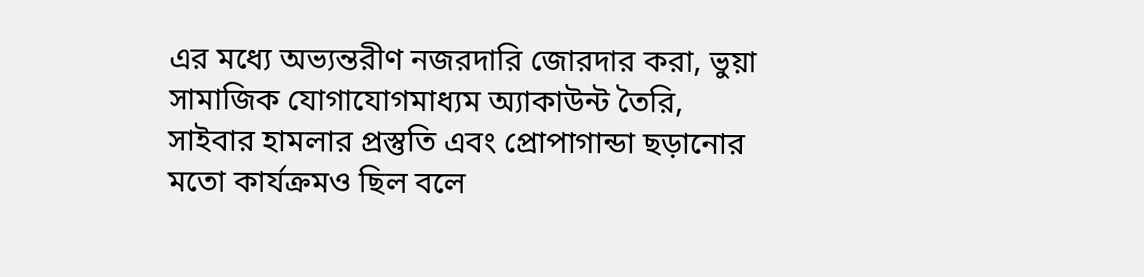এর মধ্যে অভ্যন্তরীণ নজরদারি জোরদার করা, ভুয়া সামাজিক যোগাযোগমাধ্যম অ্যাকাউন্ট তৈরি, সাইবার হামলার প্রস্তুতি এবং প্রোপাগান্ডা ছড়ানোর মতো কার্যক্রমও ছিল বলে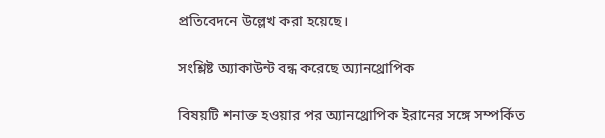প্রতিবেদনে উল্লেখ করা হয়েছে।

সংশ্লিষ্ট অ্যাকাউন্ট বন্ধ করেছে অ্যানথ্রোপিক

বিষয়টি শনাক্ত হওয়ার পর অ্যানথ্রোপিক ইরানের সঙ্গে সম্পর্কিত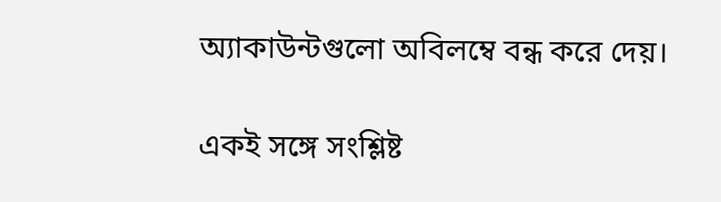অ্যাকাউন্টগুলো অবিলম্বে বন্ধ করে দেয়।

একই সঙ্গে সংশ্লিষ্ট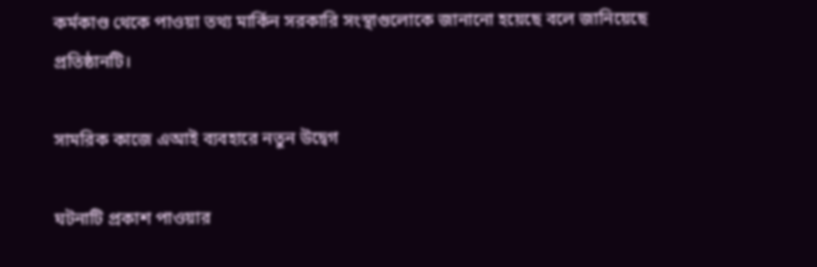কর্মকাণ্ড থেকে পাওয়া তথ্য মার্কিন সরকারি সংস্থাগুলোকে জানানো হয়েছে বলে জানিয়েছে প্রতিষ্ঠানটি।

সামরিক কাজে এআই ব্যবহারে নতুন উদ্বেগ

ঘটনাটি প্রকাশ পাওয়ার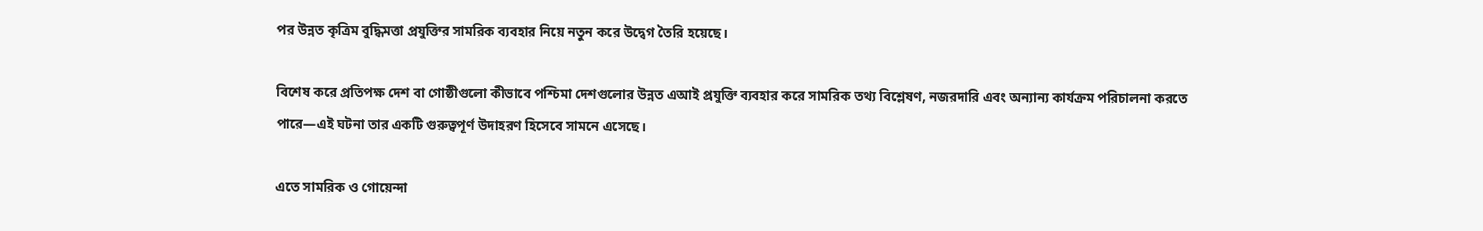পর উন্নত কৃত্রিম বুদ্ধিমত্তা প্রযুক্তির সামরিক ব্যবহার নিয়ে নতুন করে উদ্বেগ তৈরি হয়েছে।

বিশেষ করে প্রতিপক্ষ দেশ বা গোষ্ঠীগুলো কীভাবে পশ্চিমা দেশগুলোর উন্নত এআই প্রযুক্তি ব্যবহার করে সামরিক তথ্য বিশ্লেষণ, নজরদারি এবং অন্যান্য কার্যক্রম পরিচালনা করতে পারে—এই ঘটনা তার একটি গুরুত্বপূর্ণ উদাহরণ হিসেবে সামনে এসেছে।

এতে সামরিক ও গোয়েন্দা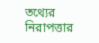তথ্যের নিরাপত্তার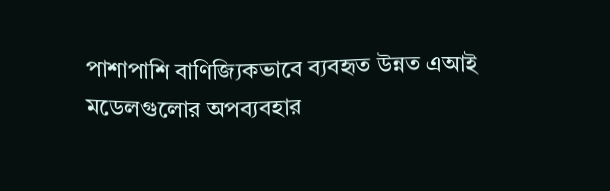পাশাপাশি বাণিজ্যিকভাবে ব্যবহৃত উন্নত এআই মডেলগুলোর অপব্যবহার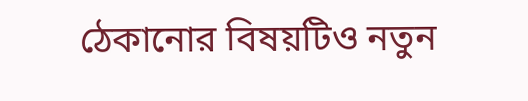ঠেকানোর বিষয়টিও নতুন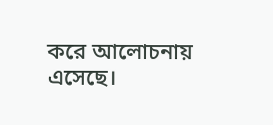করে আলোচনায় এসেছে।